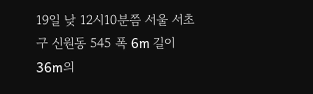19일 낮 12시10분쯤 서울 서초구 신원동 545 폭 6m 길이
36m의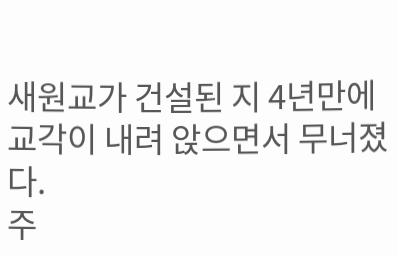새원교가 건설된 지 4년만에 교각이 내려 앉으면서 무너졌다.
주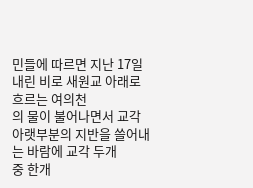민들에 따르면 지난 17일 내린 비로 새원교 아래로 흐르는 여의천
의 물이 불어나면서 교각 아랫부분의 지반을 쓸어내는 바람에 교각 두개
중 한개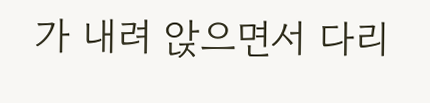가 내려 앉으면서 다리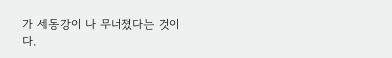가 세동강이 나 무너졌다는 것이다.